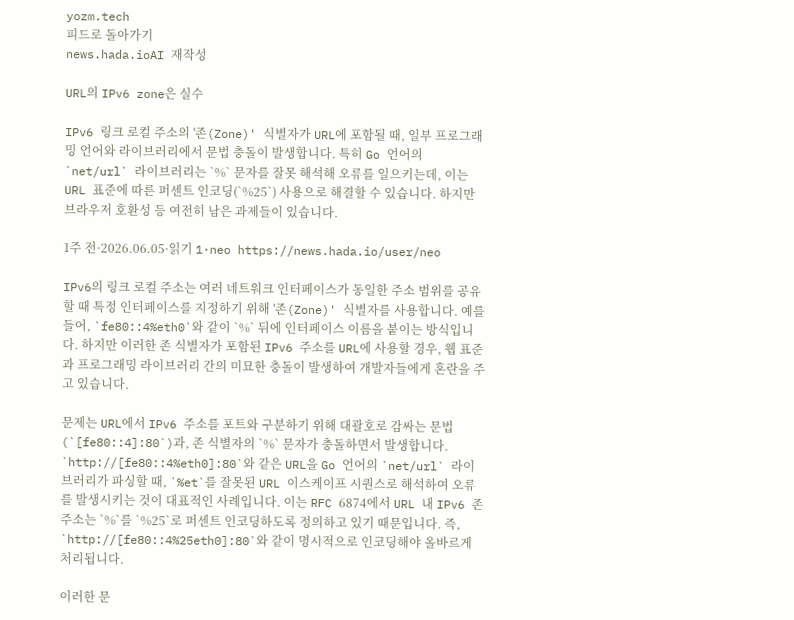yozm.tech
피드로 돌아가기
news.hada.ioAI 재작성

URL의 IPv6 zone은 실수

IPv6 링크 로컬 주소의 '존(Zone)' 식별자가 URL에 포함될 때, 일부 프로그래밍 언어와 라이브러리에서 문법 충돌이 발생합니다. 특히 Go 언어의 `net/url` 라이브러리는 `%` 문자를 잘못 해석해 오류를 일으키는데, 이는 URL 표준에 따른 퍼센트 인코딩(`%25`) 사용으로 해결할 수 있습니다. 하지만 브라우저 호환성 등 여전히 남은 과제들이 있습니다.

1주 전·2026.06.05·읽기 1·neo https://news.hada.io/user/neo

IPv6의 링크 로컬 주소는 여러 네트워크 인터페이스가 동일한 주소 범위를 공유할 때 특정 인터페이스를 지정하기 위해 '존(Zone)' 식별자를 사용합니다. 예를 들어, `fe80::4%eth0`와 같이 `%` 뒤에 인터페이스 이름을 붙이는 방식입니다. 하지만 이러한 존 식별자가 포함된 IPv6 주소를 URL에 사용할 경우, 웹 표준과 프로그래밍 라이브러리 간의 미묘한 충돌이 발생하여 개발자들에게 혼란을 주고 있습니다.

문제는 URL에서 IPv6 주소를 포트와 구분하기 위해 대괄호로 감싸는 문법(`[fe80::4]:80`)과, 존 식별자의 `%` 문자가 충돌하면서 발생합니다. `http://[fe80::4%eth0]:80`와 같은 URL을 Go 언어의 `net/url` 라이브러리가 파싱할 때, `%et`를 잘못된 URL 이스케이프 시퀀스로 해석하여 오류를 발생시키는 것이 대표적인 사례입니다. 이는 RFC 6874에서 URL 내 IPv6 존 주소는 `%`를 `%25`로 퍼센트 인코딩하도록 정의하고 있기 때문입니다. 즉, `http://[fe80::4%25eth0]:80`와 같이 명시적으로 인코딩해야 올바르게 처리됩니다.

이러한 문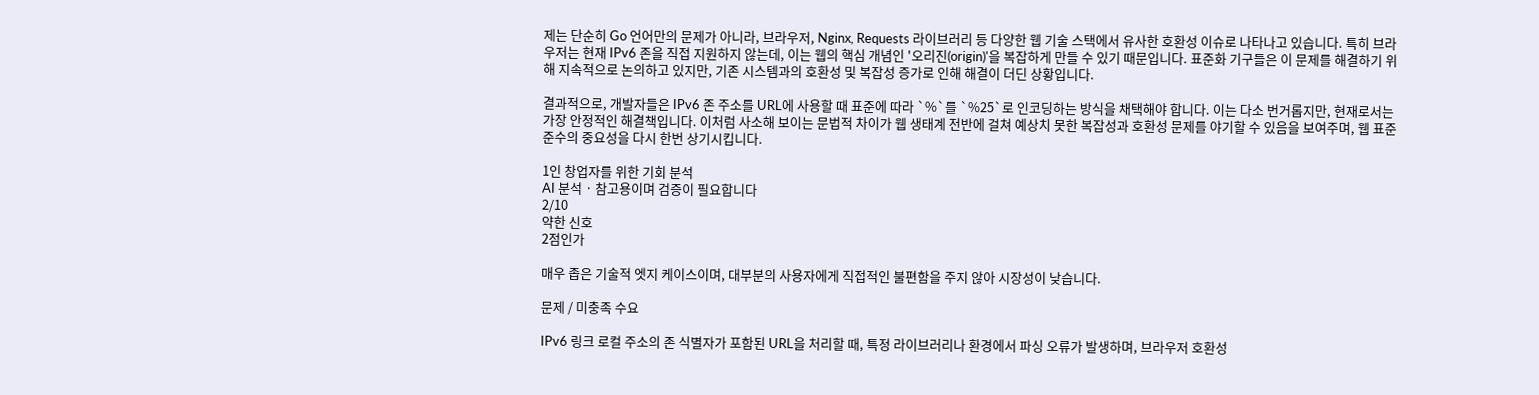제는 단순히 Go 언어만의 문제가 아니라, 브라우저, Nginx, Requests 라이브러리 등 다양한 웹 기술 스택에서 유사한 호환성 이슈로 나타나고 있습니다. 특히 브라우저는 현재 IPv6 존을 직접 지원하지 않는데, 이는 웹의 핵심 개념인 '오리진(origin)'을 복잡하게 만들 수 있기 때문입니다. 표준화 기구들은 이 문제를 해결하기 위해 지속적으로 논의하고 있지만, 기존 시스템과의 호환성 및 복잡성 증가로 인해 해결이 더딘 상황입니다.

결과적으로, 개발자들은 IPv6 존 주소를 URL에 사용할 때 표준에 따라 `%`를 `%25`로 인코딩하는 방식을 채택해야 합니다. 이는 다소 번거롭지만, 현재로서는 가장 안정적인 해결책입니다. 이처럼 사소해 보이는 문법적 차이가 웹 생태계 전반에 걸쳐 예상치 못한 복잡성과 호환성 문제를 야기할 수 있음을 보여주며, 웹 표준 준수의 중요성을 다시 한번 상기시킵니다.

1인 창업자를 위한 기회 분석
AI 분석 · 참고용이며 검증이 필요합니다
2/10
약한 신호
2점인가

매우 좁은 기술적 엣지 케이스이며, 대부분의 사용자에게 직접적인 불편함을 주지 않아 시장성이 낮습니다.

문제 / 미충족 수요

IPv6 링크 로컬 주소의 존 식별자가 포함된 URL을 처리할 때, 특정 라이브러리나 환경에서 파싱 오류가 발생하며, 브라우저 호환성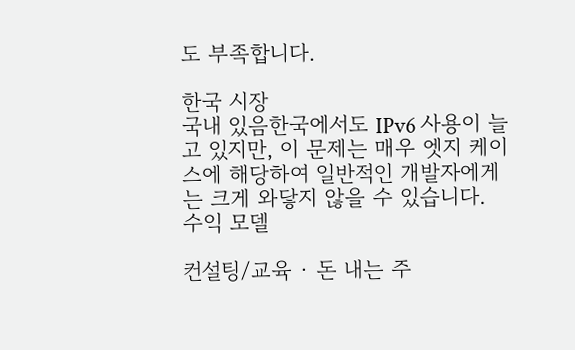도 부족합니다.

한국 시장
국내 있음한국에서도 IPv6 사용이 늘고 있지만, 이 문제는 매우 엣지 케이스에 해당하여 일반적인 개발자에게는 크게 와닿지 않을 수 있습니다.
수익 모델

컨설팅/교육 · 돈 내는 주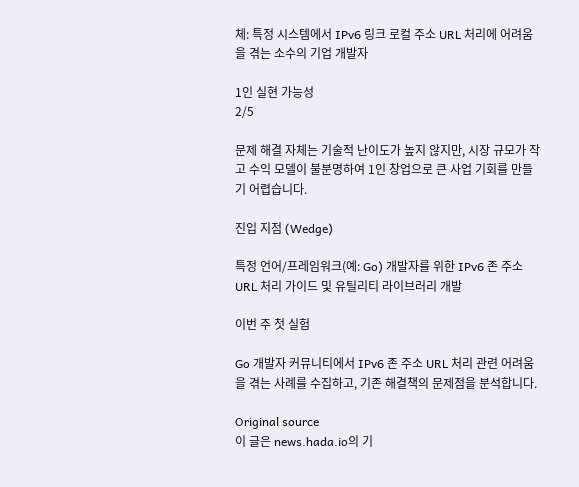체: 특정 시스템에서 IPv6 링크 로컬 주소 URL 처리에 어려움을 겪는 소수의 기업 개발자

1인 실현 가능성
2/5

문제 해결 자체는 기술적 난이도가 높지 않지만, 시장 규모가 작고 수익 모델이 불분명하여 1인 창업으로 큰 사업 기회를 만들기 어렵습니다.

진입 지점 (Wedge)

특정 언어/프레임워크(예: Go) 개발자를 위한 IPv6 존 주소 URL 처리 가이드 및 유틸리티 라이브러리 개발

이번 주 첫 실험

Go 개발자 커뮤니티에서 IPv6 존 주소 URL 처리 관련 어려움을 겪는 사례를 수집하고, 기존 해결책의 문제점을 분석합니다.

Original source
이 글은 news.hada.io의 기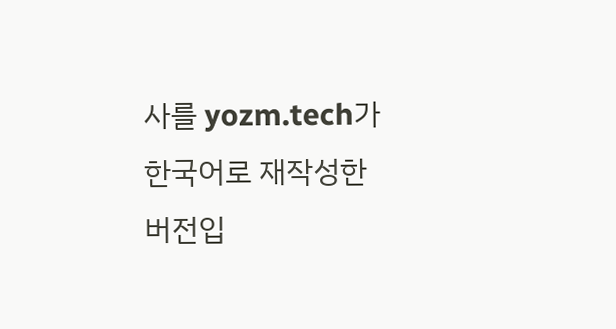사를 yozm.tech가 한국어로 재작성한 버전입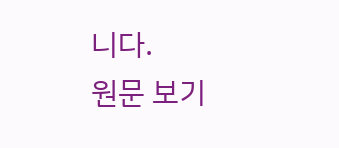니다.
원문 보기